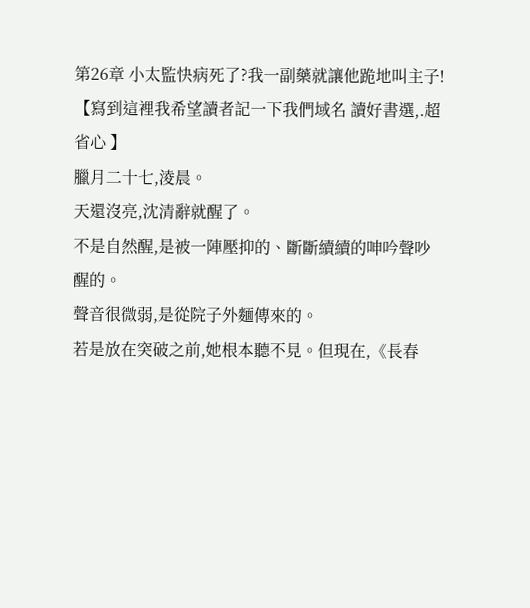第26章 小太監快病死了?我一副藥就讓他跪地叫主子! 【寫到這裡我希望讀者記一下我們域名 讀好書選,.超省心 】
臘月二十七,淩晨。
天還沒亮,沈清辭就醒了。
不是自然醒,是被一陣壓抑的、斷斷續續的呻吟聲吵醒的。
聲音很微弱,是從院子外麵傳來的。
若是放在突破之前,她根本聽不見。但現在,《長春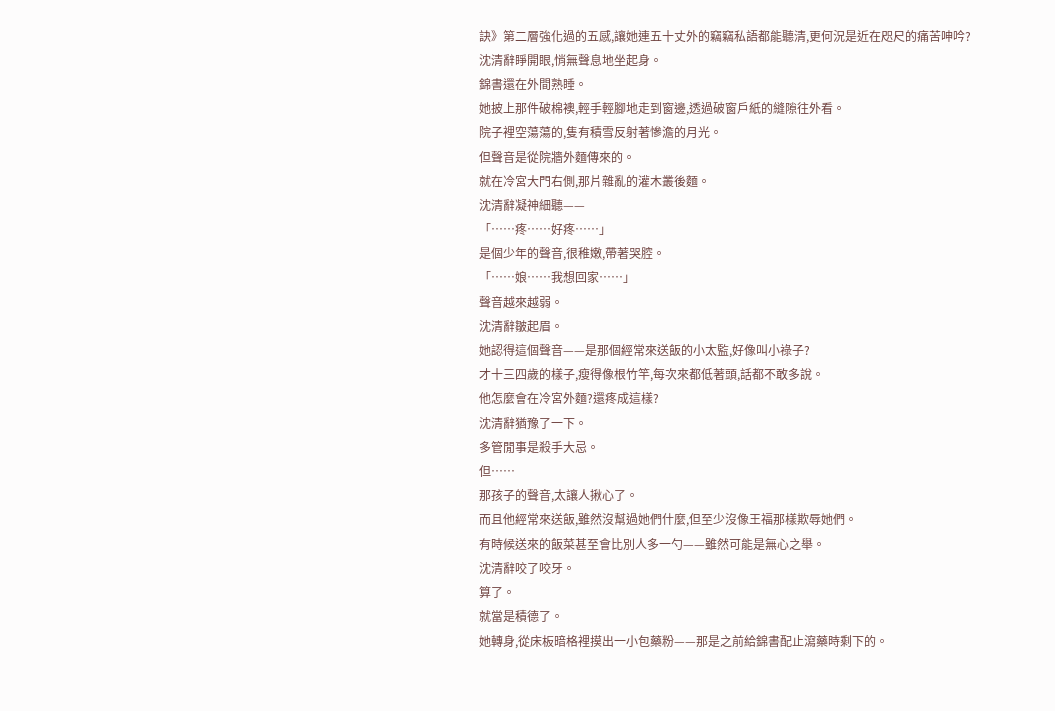訣》第二層強化過的五感,讓她連五十丈外的竊竊私語都能聽清,更何況是近在咫尺的痛苦呻吟?
沈清辭睜開眼,悄無聲息地坐起身。
錦書還在外間熟睡。
她披上那件破棉襖,輕手輕腳地走到窗邊,透過破窗戶紙的縫隙往外看。
院子裡空蕩蕩的,隻有積雪反射著慘澹的月光。
但聲音是從院牆外麵傳來的。
就在冷宮大門右側,那片雜亂的灌木叢後麵。
沈清辭凝神細聽——
「……疼……好疼……」
是個少年的聲音,很稚嫩,帶著哭腔。
「……娘……我想回家……」
聲音越來越弱。
沈清辭皺起眉。
她認得這個聲音——是那個經常來送飯的小太監,好像叫小祿子?
才十三四歲的樣子,瘦得像根竹竿,每次來都低著頭,話都不敢多說。
他怎麼會在冷宮外麵?還疼成這樣?
沈清辭猶豫了一下。
多管閒事是殺手大忌。
但……
那孩子的聲音,太讓人揪心了。
而且他經常來送飯,雖然沒幫過她們什麼,但至少沒像王福那樣欺辱她們。
有時候送來的飯菜甚至會比別人多一勺——雖然可能是無心之舉。
沈清辭咬了咬牙。
算了。
就當是積德了。
她轉身,從床板暗格裡摸出一小包藥粉——那是之前給錦書配止瀉藥時剩下的。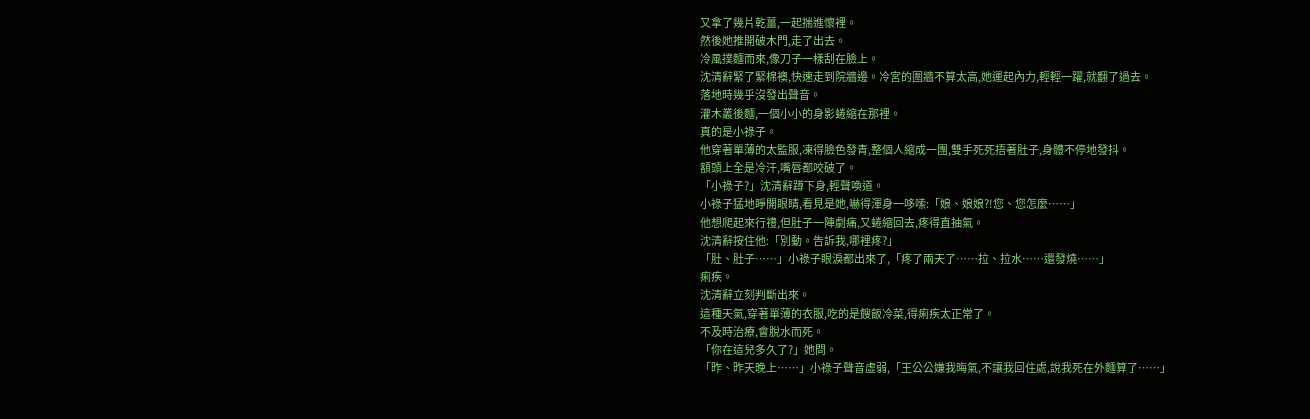又拿了幾片乾薑,一起揣進懷裡。
然後她推開破木門,走了出去。
冷風撲麵而來,像刀子一樣刮在臉上。
沈清辭緊了緊棉襖,快速走到院牆邊。冷宮的圍牆不算太高,她運起內力,輕輕一躍,就翻了過去。
落地時幾乎沒發出聲音。
灌木叢後麵,一個小小的身影蜷縮在那裡。
真的是小祿子。
他穿著單薄的太監服,凍得臉色發青,整個人縮成一團,雙手死死捂著肚子,身體不停地發抖。
額頭上全是冷汗,嘴唇都咬破了。
「小祿子?」沈清辭蹲下身,輕聲喚道。
小祿子猛地睜開眼睛,看見是她,嚇得渾身一哆嗦:「娘、娘娘?!您、您怎麼……」
他想爬起來行禮,但肚子一陣劇痛,又蜷縮回去,疼得直抽氣。
沈清辭按住他:「別動。告訴我,哪裡疼?」
「肚、肚子……」小祿子眼淚都出來了,「疼了兩天了……拉、拉水……還發燒……」
痢疾。
沈清辭立刻判斷出來。
這種天氣,穿著單薄的衣服,吃的是餿飯冷菜,得痢疾太正常了。
不及時治療,會脫水而死。
「你在這兒多久了?」她問。
「昨、昨天晚上……」小祿子聲音虛弱,「王公公嫌我晦氣,不讓我回住處,說我死在外麵算了……」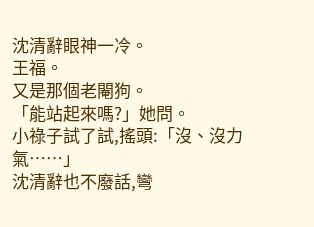沈清辭眼神一冷。
王福。
又是那個老閹狗。
「能站起來嗎?」她問。
小祿子試了試,搖頭:「沒、沒力氣……」
沈清辭也不廢話,彎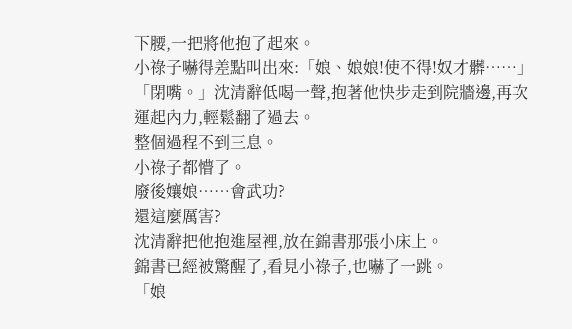下腰,一把將他抱了起來。
小祿子嚇得差點叫出來:「娘、娘娘!使不得!奴才髒……」
「閉嘴。」沈清辭低喝一聲,抱著他快步走到院牆邊,再次運起內力,輕鬆翻了過去。
整個過程不到三息。
小祿子都懵了。
廢後孃娘……會武功?
還這麼厲害?
沈清辭把他抱進屋裡,放在錦書那張小床上。
錦書已經被驚醒了,看見小祿子,也嚇了一跳。
「娘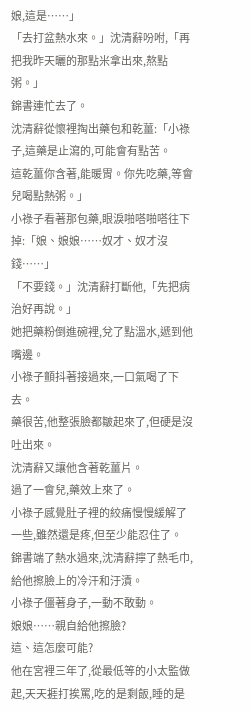娘,這是……」
「去打盆熱水來。」沈清辭吩咐,「再把我昨天曬的那點米拿出來,熬點粥。」
錦書連忙去了。
沈清辭從懷裡掏出藥包和乾薑:「小祿子,這藥是止瀉的,可能會有點苦。
這乾薑你含著,能暖胃。你先吃藥,等會兒喝點熱粥。」
小祿子看著那包藥,眼淚啪嗒啪嗒往下掉:「娘、娘娘……奴才、奴才沒錢……」
「不要錢。」沈清辭打斷他,「先把病治好再說。」
她把藥粉倒進碗裡,兌了點溫水,遞到他嘴邊。
小祿子顫抖著接過來,一口氣喝了下去。
藥很苦,他整張臉都皺起來了,但硬是沒吐出來。
沈清辭又讓他含著乾薑片。
過了一會兒,藥效上來了。
小祿子感覺肚子裡的絞痛慢慢緩解了一些,雖然還是疼,但至少能忍住了。
錦書端了熱水過來,沈清辭擰了熱毛巾,給他擦臉上的冷汗和汙漬。
小祿子僵著身子,一動不敢動。
娘娘……親自給他擦臉?
這、這怎麼可能?
他在宮裡三年了,從最低等的小太監做起,天天捱打挨罵,吃的是剩飯,睡的是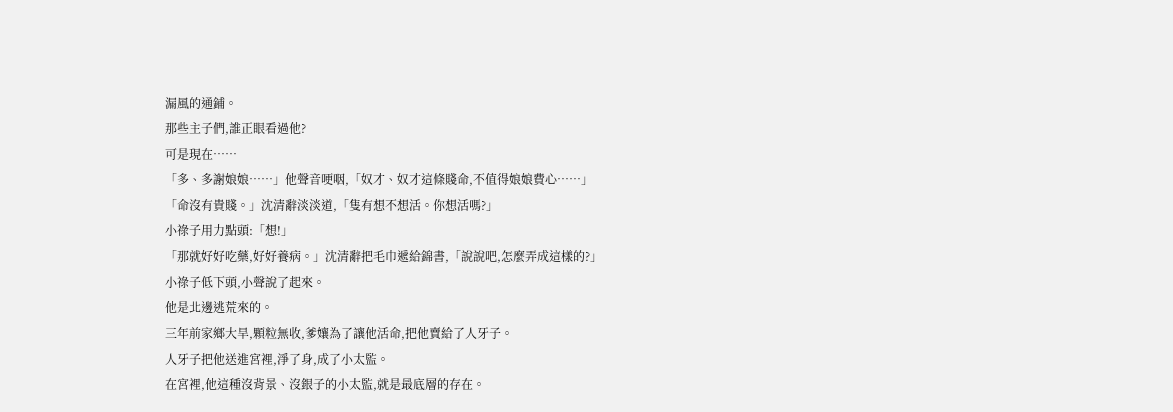漏風的通鋪。
那些主子們,誰正眼看過他?
可是現在……
「多、多謝娘娘……」他聲音哽咽,「奴才、奴才這條賤命,不值得娘娘費心……」
「命沒有貴賤。」沈清辭淡淡道,「隻有想不想活。你想活嗎?」
小祿子用力點頭:「想!」
「那就好好吃藥,好好養病。」沈清辭把毛巾遞給錦書,「說說吧,怎麼弄成這樣的?」
小祿子低下頭,小聲說了起來。
他是北邊逃荒來的。
三年前家鄉大旱,顆粒無收,爹孃為了讓他活命,把他賣給了人牙子。
人牙子把他送進宮裡,淨了身,成了小太監。
在宮裡,他這種沒背景、沒銀子的小太監,就是最底層的存在。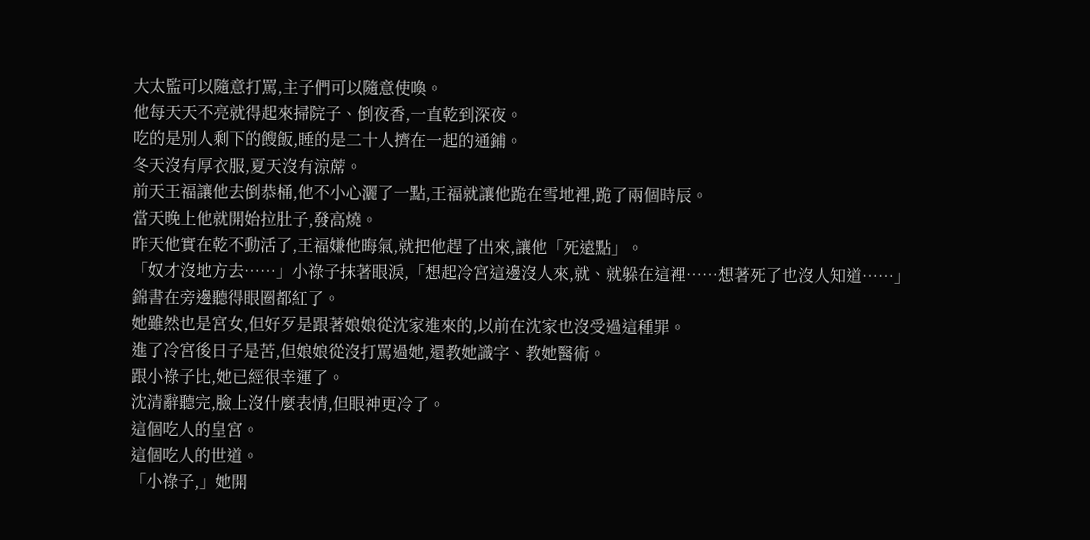大太監可以隨意打罵,主子們可以隨意使喚。
他每天天不亮就得起來掃院子、倒夜香,一直乾到深夜。
吃的是別人剩下的餿飯,睡的是二十人擠在一起的通鋪。
冬天沒有厚衣服,夏天沒有涼蓆。
前天王福讓他去倒恭桶,他不小心灑了一點,王福就讓他跪在雪地裡,跪了兩個時辰。
當天晚上他就開始拉肚子,發高燒。
昨天他實在乾不動活了,王福嫌他晦氣,就把他趕了出來,讓他「死遠點」。
「奴才沒地方去……」小祿子抹著眼淚,「想起冷宮這邊沒人來,就、就躲在這裡……想著死了也沒人知道……」
錦書在旁邊聽得眼圈都紅了。
她雖然也是宮女,但好歹是跟著娘娘從沈家進來的,以前在沈家也沒受過這種罪。
進了冷宮後日子是苦,但娘娘從沒打罵過她,還教她識字、教她醫術。
跟小祿子比,她已經很幸運了。
沈清辭聽完,臉上沒什麼表情,但眼神更冷了。
這個吃人的皇宮。
這個吃人的世道。
「小祿子,」她開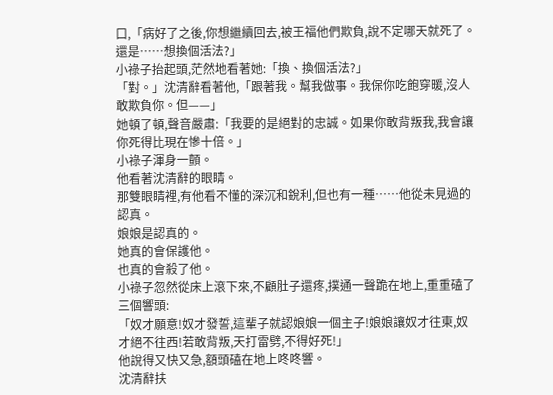口,「病好了之後,你想繼續回去,被王福他們欺負,說不定哪天就死了。還是……想換個活法?」
小祿子抬起頭,茫然地看著她:「換、換個活法?」
「對。」沈清辭看著他,「跟著我。幫我做事。我保你吃飽穿暖,沒人敢欺負你。但——」
她頓了頓,聲音嚴肅:「我要的是絕對的忠誠。如果你敢背叛我,我會讓你死得比現在慘十倍。」
小祿子渾身一顫。
他看著沈清辭的眼睛。
那雙眼睛裡,有他看不懂的深沉和銳利,但也有一種……他從未見過的認真。
娘娘是認真的。
她真的會保護他。
也真的會殺了他。
小祿子忽然從床上滾下來,不顧肚子還疼,撲通一聲跪在地上,重重磕了三個響頭:
「奴才願意!奴才發誓,這輩子就認娘娘一個主子!娘娘讓奴才往東,奴才絕不往西!若敢背叛,天打雷劈,不得好死!」
他說得又快又急,額頭磕在地上咚咚響。
沈清辭扶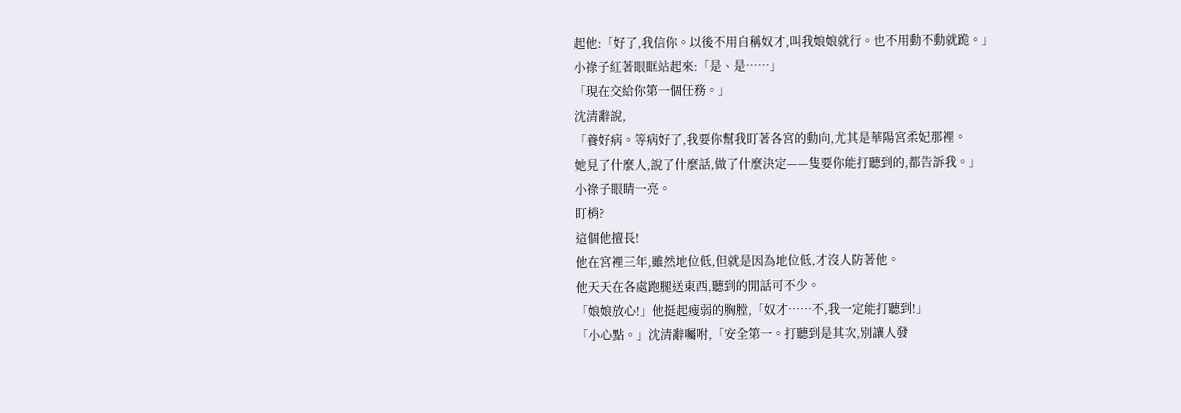起他:「好了,我信你。以後不用自稱奴才,叫我娘娘就行。也不用動不動就跪。」
小祿子紅著眼眶站起來:「是、是……」
「現在交給你第一個任務。」
沈清辭說,
「養好病。等病好了,我要你幫我盯著各宮的動向,尤其是華陽宮柔妃那裡。
她見了什麼人,說了什麼話,做了什麼決定——隻要你能打聽到的,都告訴我。」
小祿子眼睛一亮。
盯梢?
這個他擅長!
他在宮裡三年,雖然地位低,但就是因為地位低,才沒人防著他。
他天天在各處跑腿送東西,聽到的閒話可不少。
「娘娘放心!」他挺起瘦弱的胸膛,「奴才……不,我一定能打聽到!」
「小心點。」沈清辭囑咐,「安全第一。打聽到是其次,別讓人發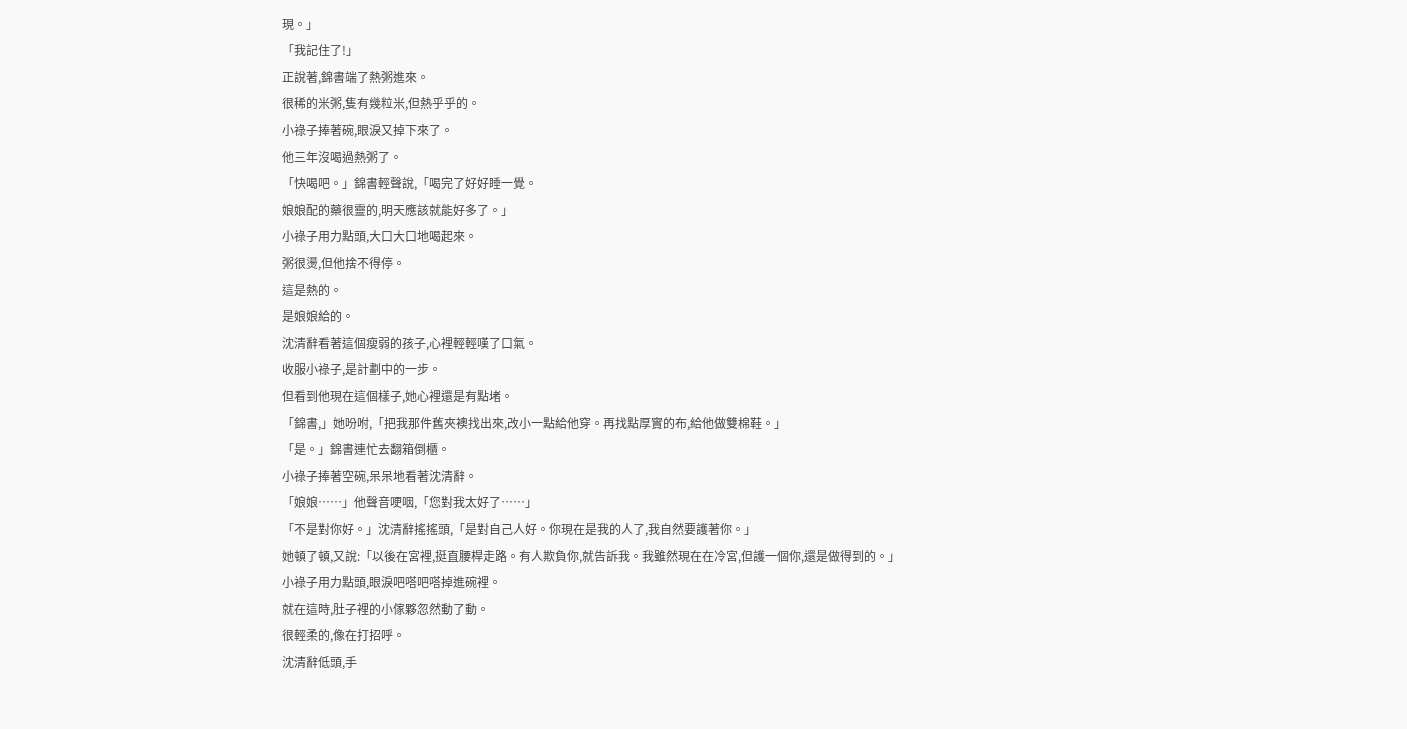現。」
「我記住了!」
正說著,錦書端了熱粥進來。
很稀的米粥,隻有幾粒米,但熱乎乎的。
小祿子捧著碗,眼淚又掉下來了。
他三年沒喝過熱粥了。
「快喝吧。」錦書輕聲說,「喝完了好好睡一覺。
娘娘配的藥很靈的,明天應該就能好多了。」
小祿子用力點頭,大口大口地喝起來。
粥很燙,但他捨不得停。
這是熱的。
是娘娘給的。
沈清辭看著這個瘦弱的孩子,心裡輕輕嘆了口氣。
收服小祿子,是計劃中的一步。
但看到他現在這個樣子,她心裡還是有點堵。
「錦書,」她吩咐,「把我那件舊夾襖找出來,改小一點給他穿。再找點厚實的布,給他做雙棉鞋。」
「是。」錦書連忙去翻箱倒櫃。
小祿子捧著空碗,呆呆地看著沈清辭。
「娘娘……」他聲音哽咽,「您對我太好了……」
「不是對你好。」沈清辭搖搖頭,「是對自己人好。你現在是我的人了,我自然要護著你。」
她頓了頓,又說:「以後在宮裡,挺直腰桿走路。有人欺負你,就告訴我。我雖然現在在冷宮,但護一個你,還是做得到的。」
小祿子用力點頭,眼淚吧嗒吧嗒掉進碗裡。
就在這時,肚子裡的小傢夥忽然動了動。
很輕柔的,像在打招呼。
沈清辭低頭,手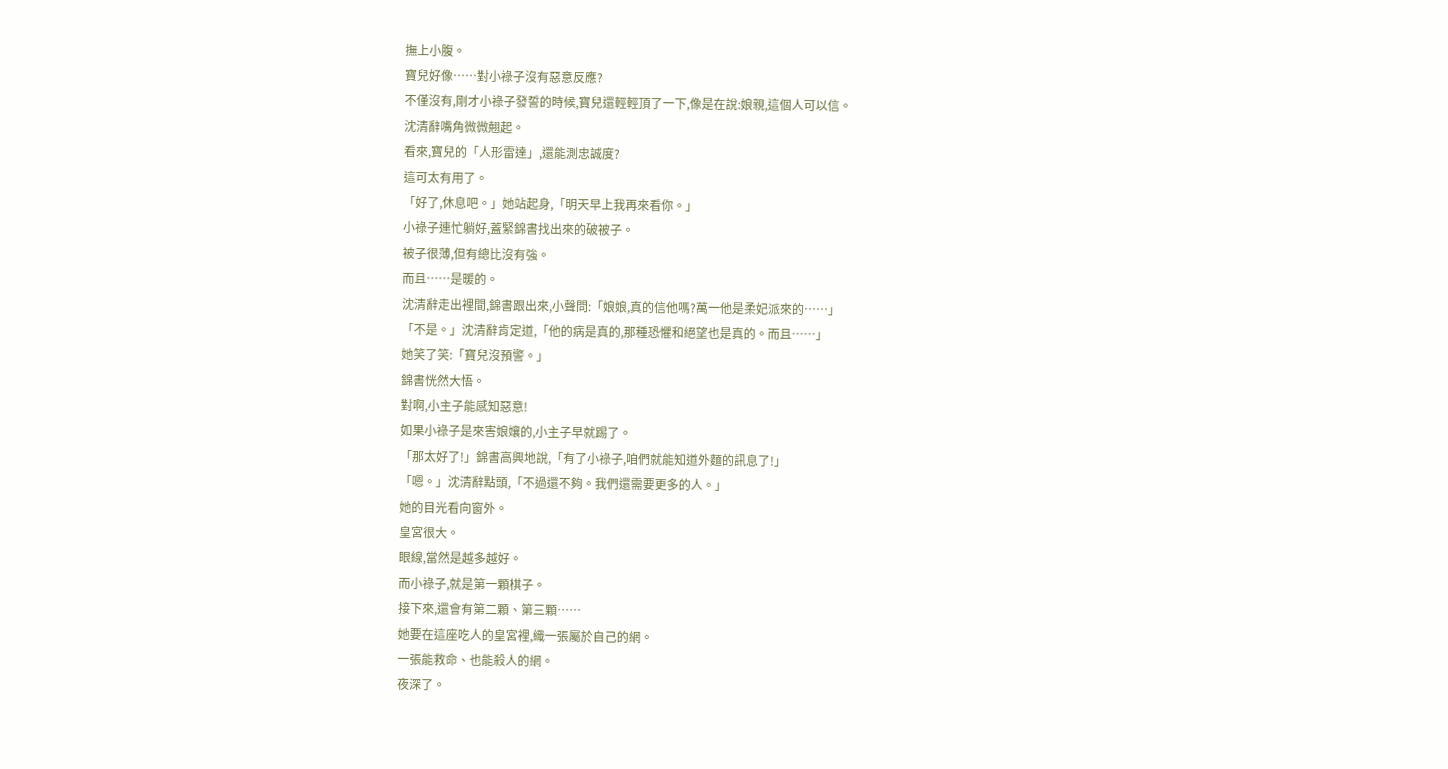撫上小腹。
寶兒好像……對小祿子沒有惡意反應?
不僅沒有,剛才小祿子發誓的時候,寶兒還輕輕頂了一下,像是在說:娘親,這個人可以信。
沈清辭嘴角微微翹起。
看來,寶兒的「人形雷達」,還能測忠誠度?
這可太有用了。
「好了,休息吧。」她站起身,「明天早上我再來看你。」
小祿子連忙躺好,蓋緊錦書找出來的破被子。
被子很薄,但有總比沒有強。
而且……是暖的。
沈清辭走出裡間,錦書跟出來,小聲問:「娘娘,真的信他嗎?萬一他是柔妃派來的……」
「不是。」沈清辭肯定道,「他的病是真的,那種恐懼和絕望也是真的。而且……」
她笑了笑:「寶兒沒預警。」
錦書恍然大悟。
對啊,小主子能感知惡意!
如果小祿子是來害娘孃的,小主子早就踢了。
「那太好了!」錦書高興地說,「有了小祿子,咱們就能知道外麵的訊息了!」
「嗯。」沈清辭點頭,「不過還不夠。我們還需要更多的人。」
她的目光看向窗外。
皇宮很大。
眼線,當然是越多越好。
而小祿子,就是第一顆棋子。
接下來,還會有第二顆、第三顆……
她要在這座吃人的皇宮裡,織一張屬於自己的網。
一張能救命、也能殺人的網。
夜深了。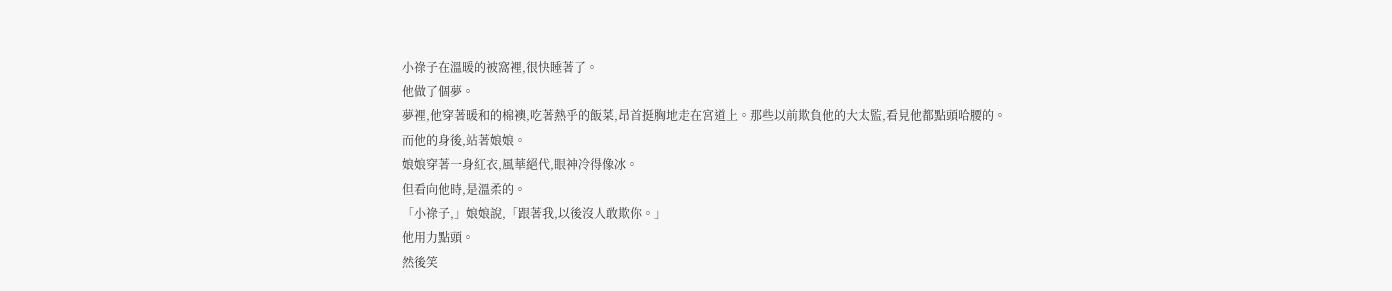小祿子在溫暖的被窩裡,很快睡著了。
他做了個夢。
夢裡,他穿著暖和的棉襖,吃著熱乎的飯菜,昂首挺胸地走在宮道上。那些以前欺負他的大太監,看見他都點頭哈腰的。
而他的身後,站著娘娘。
娘娘穿著一身紅衣,風華絕代,眼神冷得像冰。
但看向他時,是溫柔的。
「小祿子,」娘娘說,「跟著我,以後沒人敢欺你。」
他用力點頭。
然後笑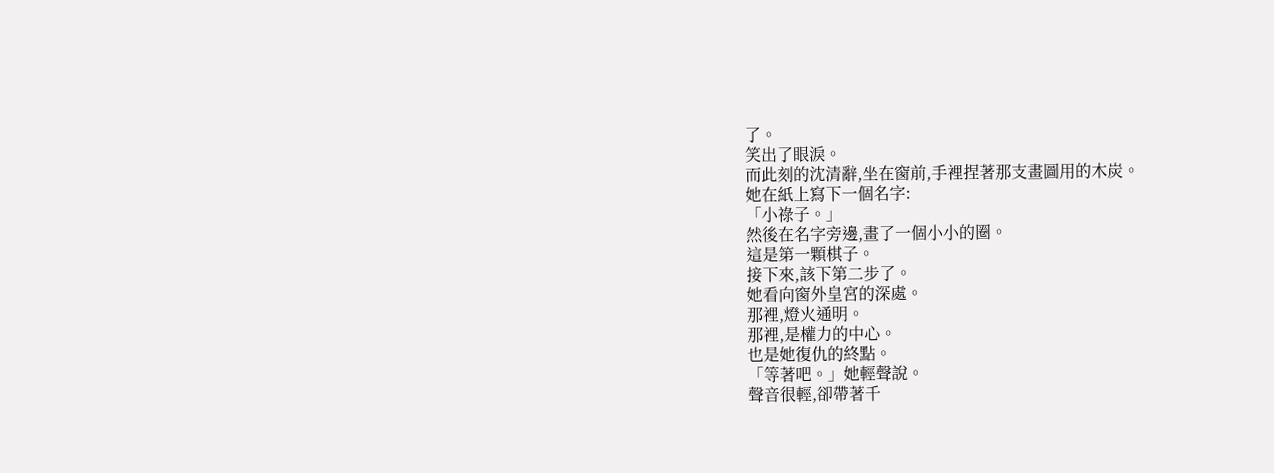了。
笑出了眼淚。
而此刻的沈清辭,坐在窗前,手裡捏著那支畫圖用的木炭。
她在紙上寫下一個名字:
「小祿子。」
然後在名字旁邊,畫了一個小小的圈。
這是第一顆棋子。
接下來,該下第二步了。
她看向窗外皇宮的深處。
那裡,燈火通明。
那裡,是權力的中心。
也是她復仇的終點。
「等著吧。」她輕聲說。
聲音很輕,卻帶著千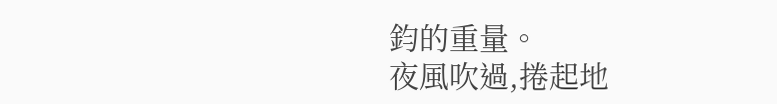鈞的重量。
夜風吹過,捲起地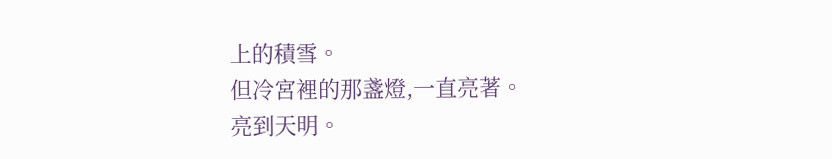上的積雪。
但冷宮裡的那盞燈,一直亮著。
亮到天明。